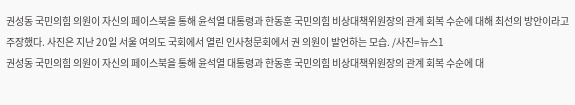권성동 국민의힘 의원이 자신의 페이스북을 통해 윤석열 대통령과 한동훈 국민의힘 비상대책위원장의 관계 회복 수순에 대해 최선의 방안이라고 주장했다. 사진은 지난 20일 서울 여의도 국회에서 열린 인사청문회에서 권 의원이 발언하는 모습. /사진=뉴스1
권성동 국민의힘 의원이 자신의 페이스북을 통해 윤석열 대통령과 한동훈 국민의힘 비상대책위원장의 관계 회복 수순에 대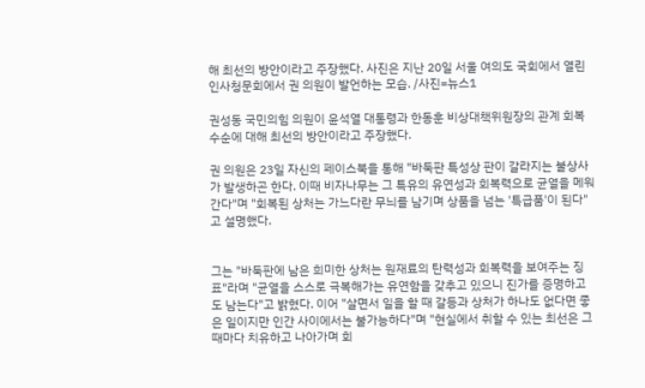해 최선의 방안이라고 주장했다. 사진은 지난 20일 서울 여의도 국회에서 열린 인사청문회에서 권 의원이 발언하는 모습. /사진=뉴스1

권성동 국민의힘 의원이 윤석열 대통령과 한동훈 비상대책위원장의 관계 회복 수순에 대해 최선의 방안이라고 주장했다.

권 의원은 23일 자신의 페이스북을 통해 "바둑판 특성상 판이 갈라지는 불상사가 발생하곤 한다. 이때 비자나무는 그 특유의 유연성과 회복력으로 균열을 메워간다"며 "회복된 상처는 가느다란 무늬를 남기며 상품을 넘는 '특급품'이 된다"고 설명했다.


그는 "바둑판에 남은 희미한 상처는 원재료의 탄력성과 회복력을 보여주는 징표"라며 "균열을 스스로 극복해가는 유연함을 갖추고 있으니 진가를 증명하고도 남는다"고 밝혔다. 이어 "살면서 일을 할 때 갈등과 상처가 하나도 없다면 좋은 일이지만 인간 사이에서는 불가능하다"며 "현실에서 취할 수 있는 최선은 그때마다 치유하고 나아가며 회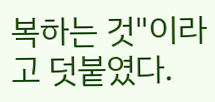복하는 것"이라고 덧붙였다.